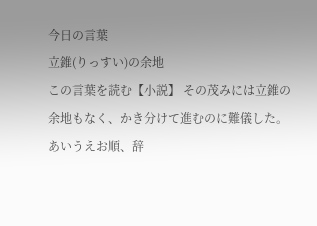今日の言葉
立錐(りっすい)の余地
この言葉を読む【小説】 その茂みには立錐の余地もなく、かき分けて進むのに難儀した。
あいうえお順、辞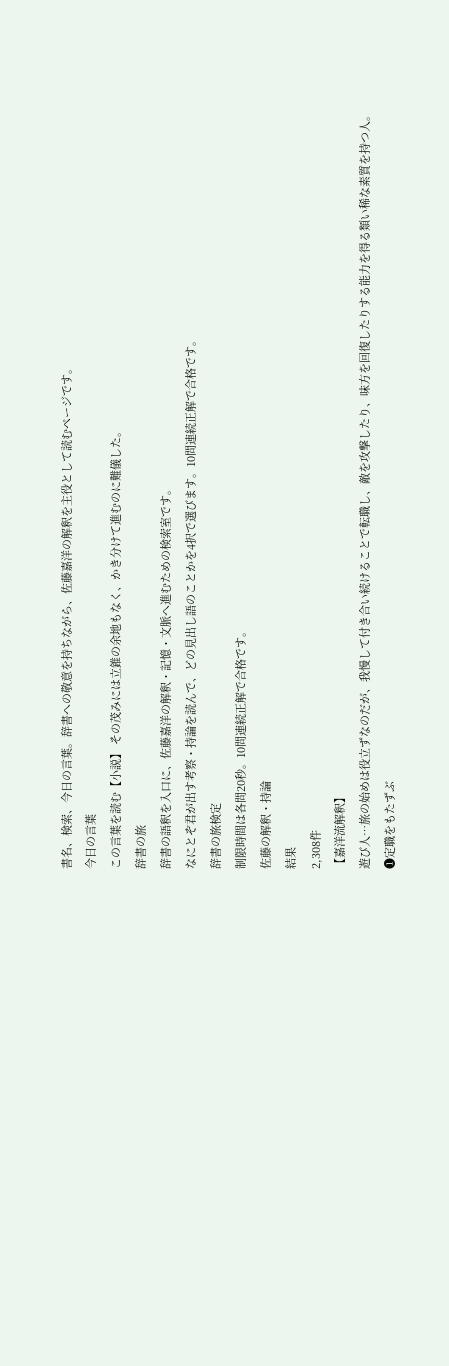書名、検索、今日の言葉。辞書への敬意を持ちながら、佐藤嘉洋の解釈を主役として読むページです。
今日の言葉
この言葉を読む【小説】 その茂みには立錐の余地もなく、かき分けて進むのに難儀した。
辞書の旅
辞書の語釈を入口に、佐藤嘉洋の解釈・記憶・文脈へ進むための検索室です。
なにとぞ君が出す考察・持論を読んで、どの見出し語のことかを4択で選びます。10問連続正解で合格です。
辞書の旅検定
制限時間は各問20秒。10問連続正解で合格です。
佐藤の解釈・持論
結果
2,308件
【嘉洋流解釈】
遊び人…旅の始めは役立ずなのだが、我慢して付き合い続けることで転職し、敵を攻撃したり、味方を回復したりする能力を得る類い稀な素質を持つ人。
❶定職をもたずぶ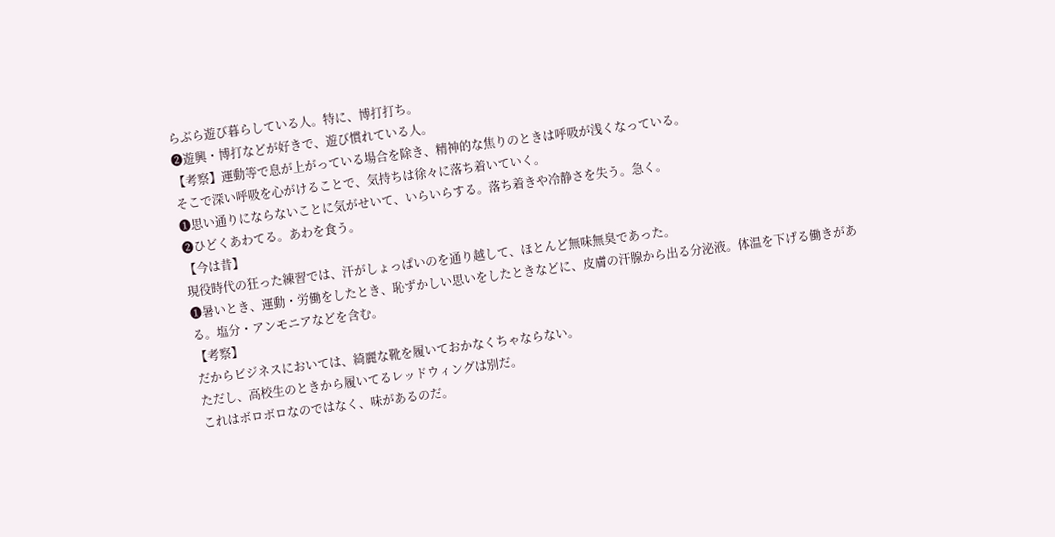らぶら遊び暮らしている人。特に、博打打ち。
❷遊興・博打などが好きで、遊び慣れている人。
【考察】運動等で息が上がっている場合を除き、精神的な焦りのときは呼吸が浅くなっている。
そこで深い呼吸を心がけることで、気持ちは徐々に落ち着いていく。
❶思い通りにならないことに気がせいて、いらいらする。落ち着きや冷静さを失う。急く。
❷ひどくあわてる。あわを食う。
【今は昔】
現役時代の狂った練習では、汗がしょっぱいのを通り越して、ほとんど無味無臭であった。
❶暑いとき、運動・労働をしたとき、恥ずかしい思いをしたときなどに、皮膚の汗腺から出る分泌液。体温を下げる働きがある。塩分・アンモニアなどを含む。
【考察】
だからビジネスにおいては、綺麗な靴を履いておかなくちゃならない。
ただし、高校生のときから履いてるレッドウィングは別だ。
これはボロボロなのではなく、味があるのだ。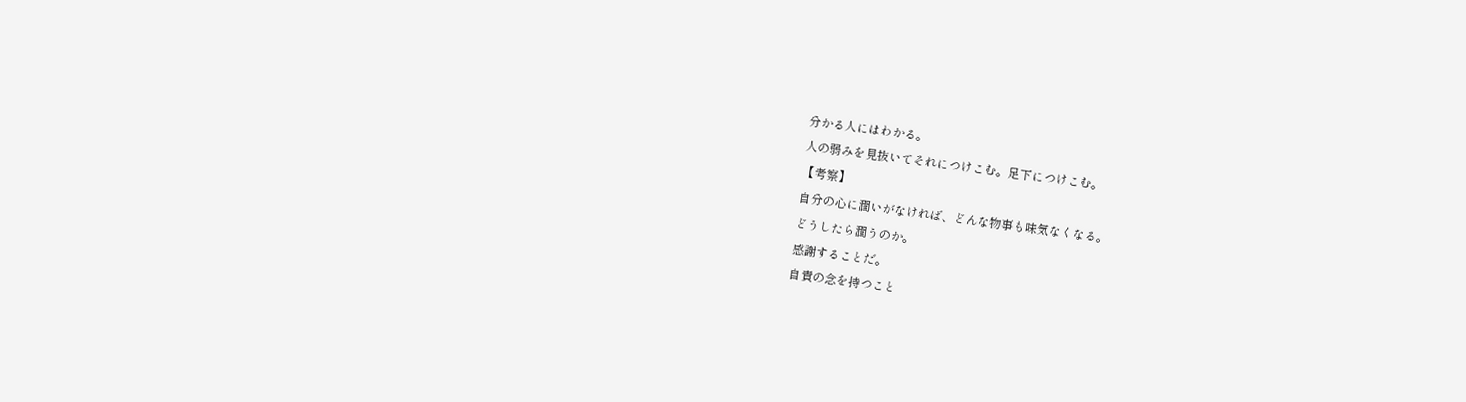分かる人にはわかる。
人の弱みを見抜いてそれにつけこむ。足下につけこむ。
【考察】
自分の心に潤いがなければ、どんな物事も味気なくなる。
どうしたら潤うのか。
感謝することだ。
自責の念を持つこと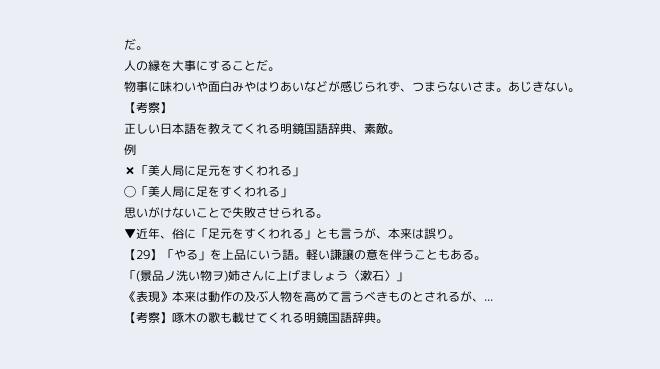だ。
人の縁を大事にすることだ。
物事に味わいや面白みやはりあいなどが感じられず、つまらないさま。あじきない。
【考察】
正しい日本語を教えてくれる明鏡国語辞典、素敵。
例
✖「美人局に足元をすくわれる」
◯「美人局に足をすくわれる」
思いがけないことで失敗させられる。
▼近年、俗に「足元をすくわれる」とも言うが、本来は誤り。
【29】「やる」を上品にいう語。軽い謙譲の意を伴うこともある。
「(景品ノ洗い物ヲ)姉さんに上げましょう〈漱石〉」
《表現》本来は動作の及ぶ人物を高めて言うべきものとされるが、...
【考察】啄木の歌も載せてくれる明鏡国語辞典。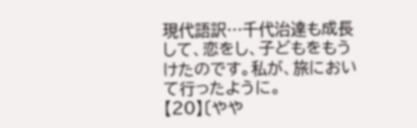現代語訳…千代治達も成長して、恋をし、子どもをもうけたのです。私が、旅において行ったように。
【20】〔やや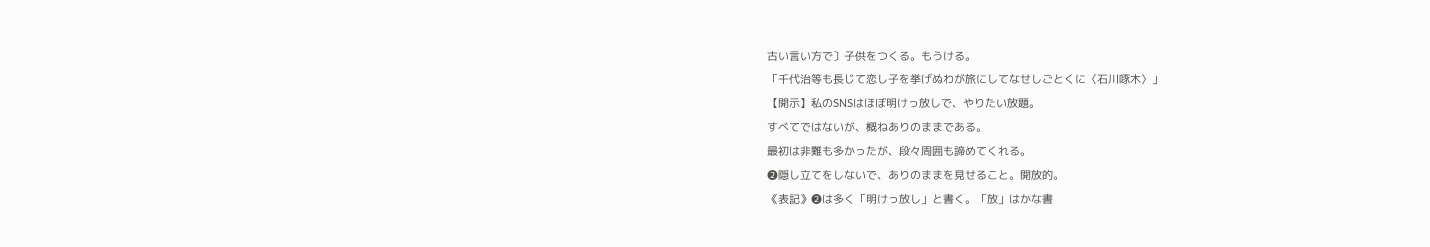古い言い方で〕子供をつくる。もうける。
「千代治等も長じて恋し子を挙げぬわが旅にしてなせしごとくに〈石川啄木〉」
【開示】私のSNSはほぼ明けっ放しで、やりたい放題。
すべてではないが、概ねありのままである。
最初は非難も多かったが、段々周囲も諦めてくれる。
❷隠し立てをしないで、ありのままを見せること。開放的。
《表記》❷は多く「明けっ放し」と書く。「放」はかな書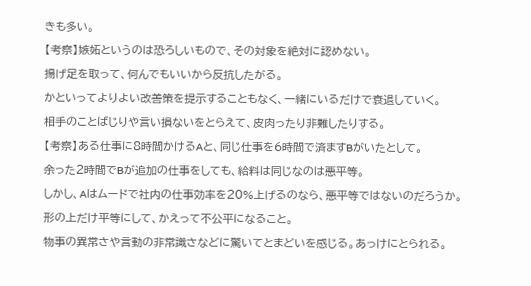きも多い。
【考察】嫉妬というのは恐ろしいもので、その対象を絶対に認めない。
揚げ足を取って、何んでもいいから反抗したがる。
かといってよりよい改善策を提示することもなく、一緒にいるだけで衰退していく。
相手のことばじりや言い損ないをとらえて、皮肉ったり非難したりする。
【考察】ある仕事に8時間かけるAと、同じ仕事を6時間で済ますBがいたとして。
余った2時間でBが追加の仕事をしても、給料は同じなのは悪平等。
しかし、Aはムードで社内の仕事効率を20%上げるのなら、悪平等ではないのだろうか。
形の上だけ平等にして、かえって不公平になること。
物事の異常さや言動の非常識さなどに驚いてとまどいを感じる。あっけにとられる。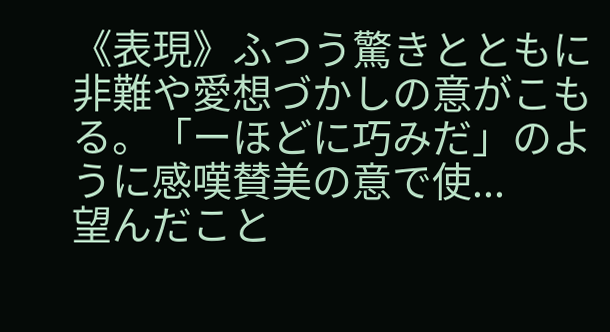《表現》ふつう驚きとともに非難や愛想づかしの意がこもる。「ーほどに巧みだ」のように感嘆賛美の意で使...
望んだこと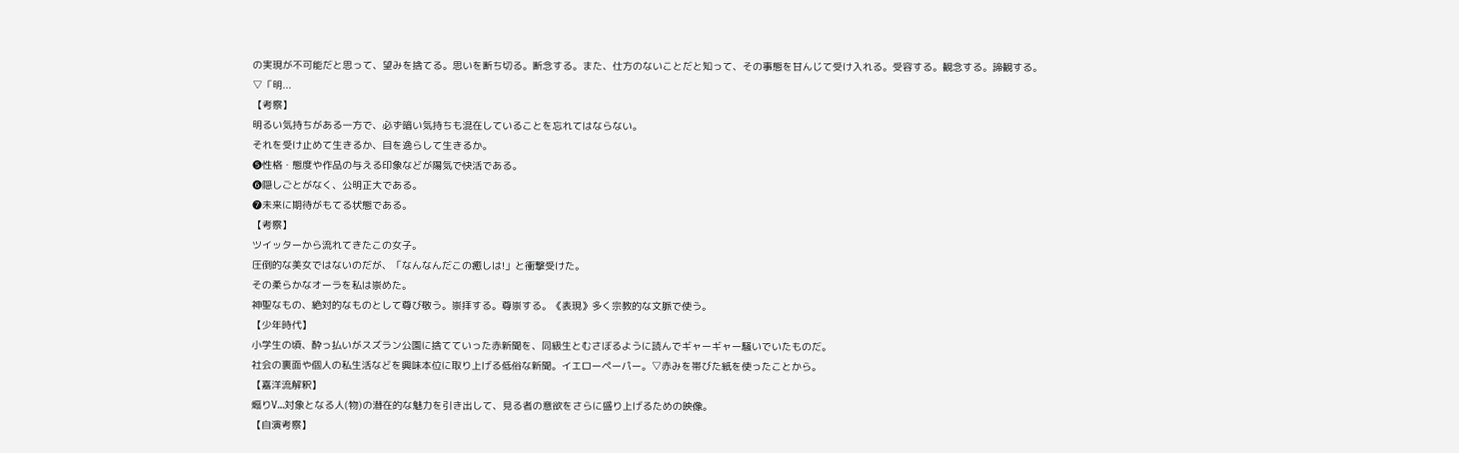の実現が不可能だと思って、望みを捨てる。思いを断ち切る。断念する。また、仕方のないことだと知って、その事態を甘んじて受け入れる。受容する。観念する。諦観する。
▽「明...
【考察】
明るい気持ちがある一方で、必ず暗い気持ちも混在していることを忘れてはならない。
それを受け止めて生きるか、目を逸らして生きるか。
❺性格・態度や作品の与える印象などが陽気で快活である。
❻隠しごとがなく、公明正大である。
❼未来に期待がもてる状態である。
【考察】
ツイッターから流れてきたこの女子。
圧倒的な美女ではないのだが、「なんなんだこの癒しは!」と衝撃受けた。
その柔らかなオーラを私は崇めた。
神聖なもの、絶対的なものとして尊び敬う。崇拝する。尊崇する。《表現》多く宗教的な文脈で使う。
【少年時代】
小学生の頃、酔っ払いがスズラン公園に捨てていった赤新聞を、同級生とむさぼるように読んでギャーギャー騒いでいたものだ。
社会の裏面や個人の私生活などを興味本位に取り上げる低俗な新聞。イエローペーパー。▽赤みを帯びた紙を使ったことから。
【嘉洋流解釈】
煽りV…対象となる人(物)の潜在的な魅力を引き出して、見る者の意欲をさらに盛り上げるための映像。
【自演考察】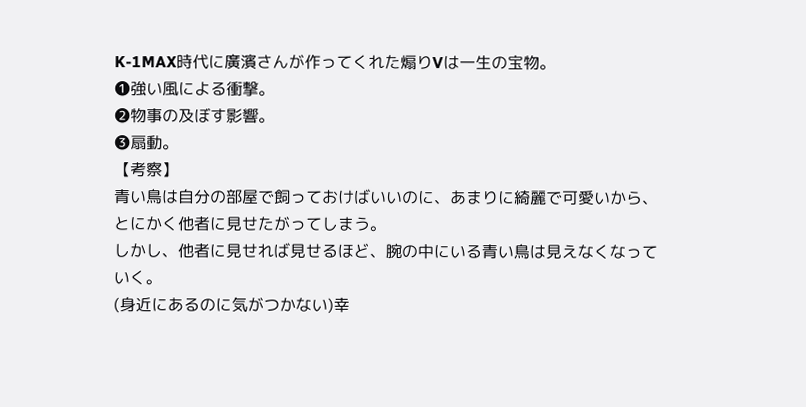K-1MAX時代に廣濱さんが作ってくれた煽りVは一生の宝物。
❶強い風による衝撃。
❷物事の及ぼす影響。
❸扇動。
【考察】
青い鳥は自分の部屋で飼っておけばいいのに、あまりに綺麗で可愛いから、とにかく他者に見せたがってしまう。
しかし、他者に見せれば見せるほど、腕の中にいる青い鳥は見えなくなっていく。
(身近にあるのに気がつかない)幸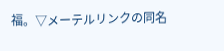福。▽メーテルリンクの同名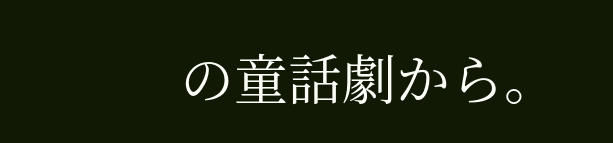の童話劇から。